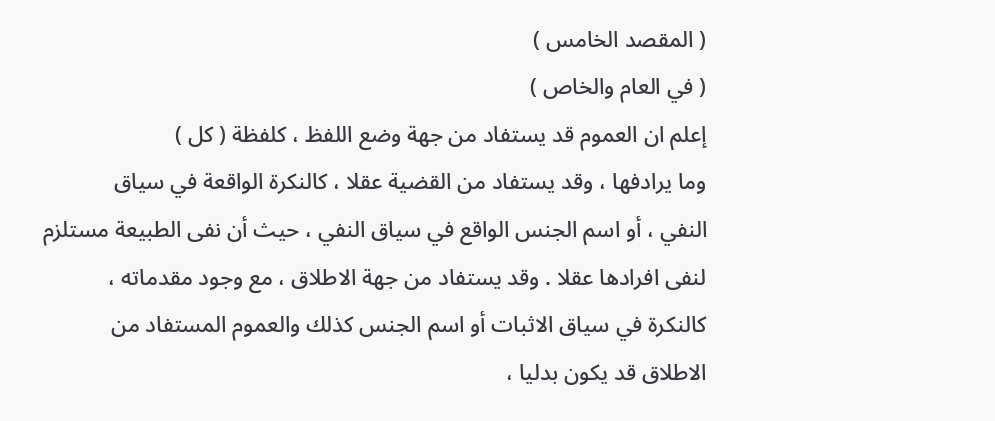( المقصد الخامس )
( في العام والخاص )
إعلم ان العموم قد يستفاد من جهة وضع اللفظ ، كلفظة ( كل )
وما يرادفها ، وقد يستفاد من القضية عقلا ، كالنكرة الواقعة في سياق
النفي ، أو اسم الجنس الواقع في سياق النفي ، حيث أن نفى الطبيعة مستلزم
لنفى افرادها عقلا . وقد يستفاد من جهة الاطلاق ، مع وجود مقدماته ،
كالنكرة في سياق الاثبات أو اسم الجنس كذلك والعموم المستفاد من
الاطلاق قد يكون بدليا ،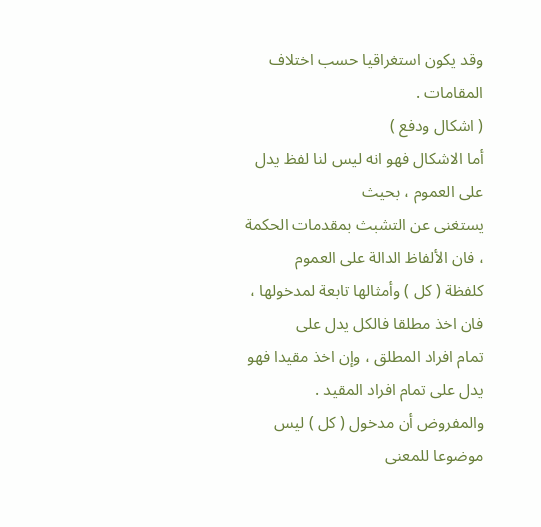وقد يكون استغراقيا حسب اختلاف المقامات .
( اشكال ودفع )
أما الاشكال فهو انه ليس لنا لفظ يدل على العموم ، بحيث
يستغنى عن التشبث بمقدمات الحكمة ، فان الألفاظ الدالة على العموم
كلفظة ( كل ) وأمثالها تابعة لمدخولها ، فان اخذ مطلقا فالكل يدل على
تمام افراد المطلق ، وإن اخذ مقيدا فهو يدل على تمام افراد المقيد .
والمفروض أن مدخول ( كل ) ليس موضوعا للمعنى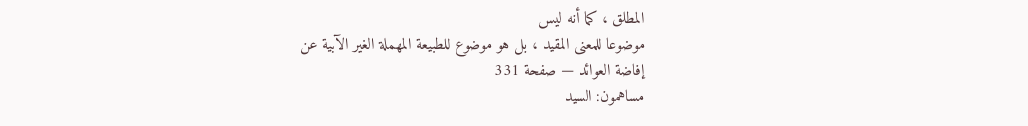المطلق ، كما أنه ليس
موضوعا للمعنى المقيد ، بل هو موضوع للطبيعة المهملة الغير الآبية عن
إفاضة العوائد — صفحة 331
مساهمون: السيد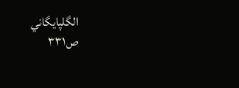الگلپايگاني
ص٣٣١